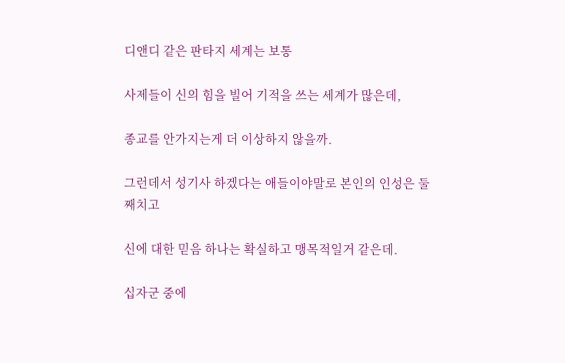디앤디 같은 판타지 세계는 보통

사제들이 신의 힘을 빌어 기적을 쓰는 세계가 많은데,

종교를 안가지는게 더 이상하지 않을까.

그런데서 성기사 하겠다는 애들이야말로 본인의 인성은 둘째치고

신에 대한 믿음 하나는 확실하고 맹목적일거 같은데.

십자군 중에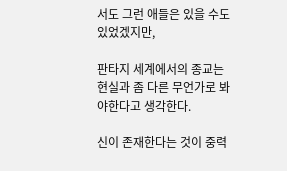서도 그런 애들은 있을 수도 있었겠지만,

판타지 세계에서의 종교는 현실과 좀 다른 무언가로 봐야한다고 생각한다.

신이 존재한다는 것이 중력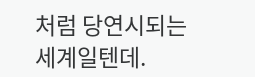처럼 당연시되는 세계일텐데.